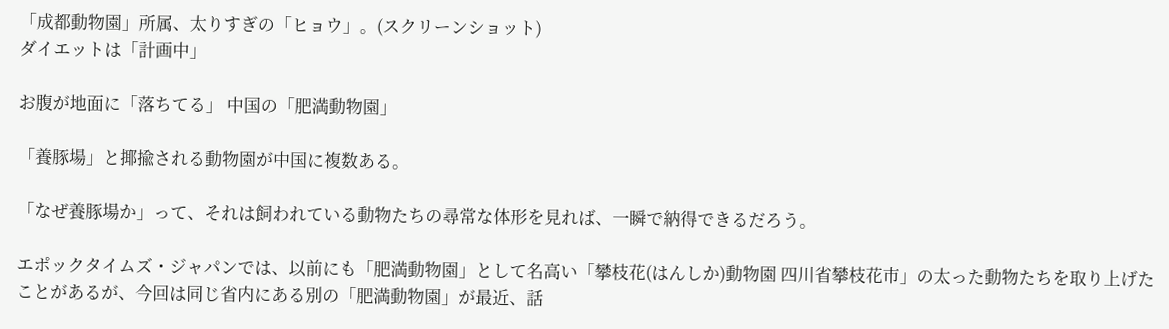「成都動物園」所属、太りすぎの「ヒョウ」。(スクリーンショット)
ダイエットは「計画中」

お腹が地面に「落ちてる」 中国の「肥満動物園」

「養豚場」と揶揄される動物園が中国に複数ある。

「なぜ養豚場か」って、それは飼われている動物たちの尋常な体形を見れば、一瞬で納得できるだろう。

エポックタイムズ・ジャパンでは、以前にも「肥満動物園」として名高い「攀枝花(はんしか)動物園 四川省攀枝花市」の太った動物たちを取り上げたことがあるが、今回は同じ省内にある別の「肥満動物園」が最近、話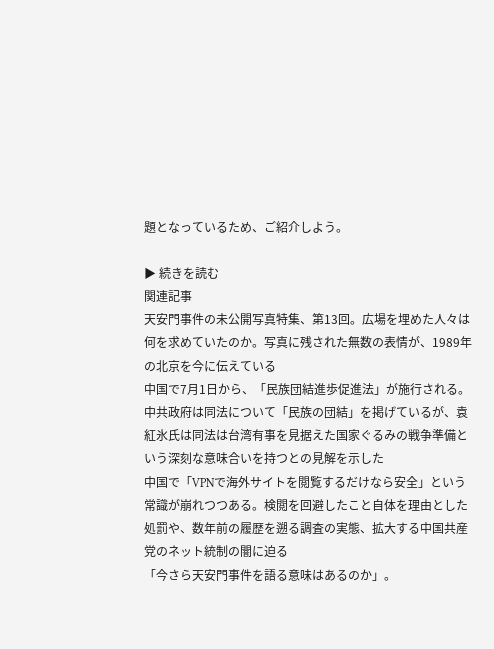題となっているため、ご紹介しよう。

▶ 続きを読む
関連記事
天安門事件の未公開写真特集、第13回。広場を埋めた人々は何を求めていたのか。写真に残された無数の表情が、1989年の北京を今に伝えている
中国で7月1日から、「民族団結進歩促進法」が施行される。中共政府は同法について「民族の団結」を掲げているが、袁紅氷氏は同法は台湾有事を見据えた国家ぐるみの戦争準備という深刻な意味合いを持つとの見解を示した
中国で「VPNで海外サイトを閲覧するだけなら安全」という常識が崩れつつある。検閲を回避したこと自体を理由とした処罰や、数年前の履歴を遡る調査の実態、拡大する中国共産党のネット統制の闇に迫る
「今さら天安門事件を語る意味はあるのか」。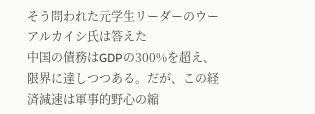そう問われた元学生リーダーのウーアルカイシ氏は答えた
中国の債務はGDPの300%を超え、限界に達しつつある。だが、この経済減速は軍事的野心の縮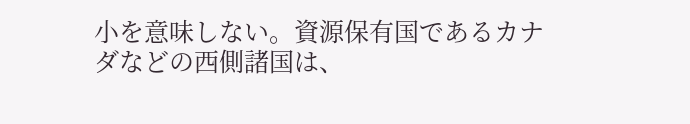小を意味しない。資源保有国であるカナダなどの西側諸国は、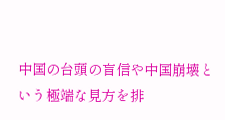中国の台頭の盲信や中国崩壊という極端な見方を排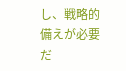し、戦略的備えが必要だ